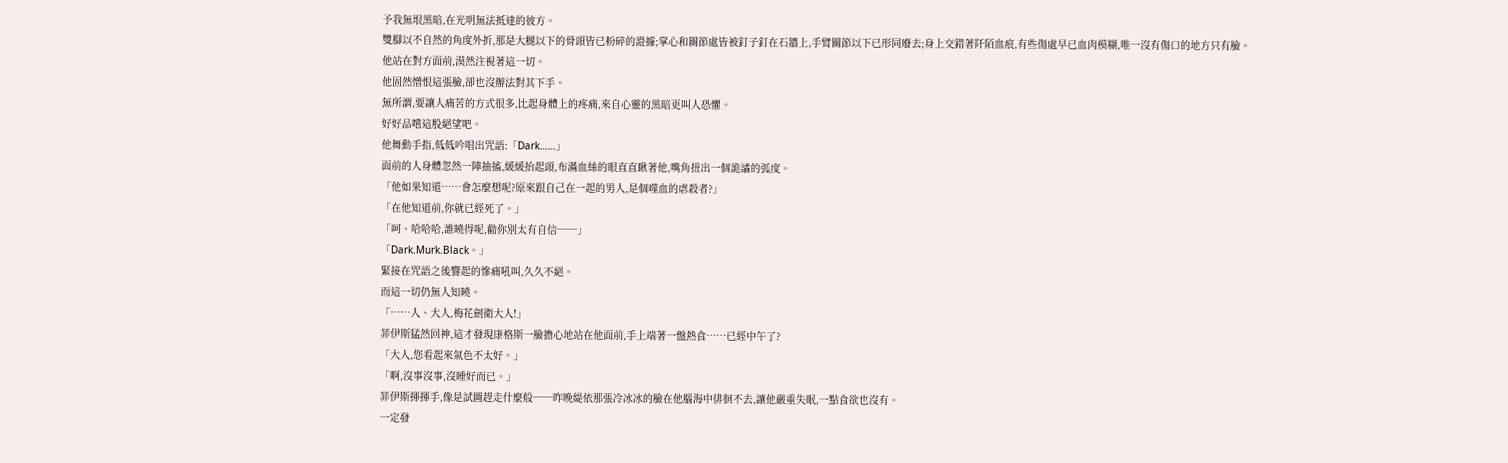予我無垠黑暗,在光明無法抵達的彼方。
雙腳以不自然的角度外折,那是大腿以下的骨頭皆已粉碎的證據;掌心和關節處皆被釘子釘在石牆上,手臂關節以下已形同廢去;身上交錯著阡陌血痕,有些傷處早已血肉模糊,唯一沒有傷口的地方只有臉。
他站在對方面前,漠然注視著這一切。
他固然憎恨這張臉,卻也沒辦法對其下手。
無所謂,要讓人痛苦的方式很多,比起身體上的疼痛,來自心靈的黑暗更叫人恐懼。
好好品嚐這股絕望吧。
他舞動手指,低低吟唱出咒語:「Dark……」
面前的人身體忽然一陣抽搐,緩緩抬起頭,布滿血絲的眼直直瞅著他,嘴角扭出一個詭譎的弧度。
「他如果知道……會怎麼想呢?原來跟自己在一起的男人,是個噬血的虐殺者?」
「在他知道前,你就已經死了。」
「呵、哈哈哈,誰曉得呢,勸你別太有自信──」
「Dark.Murk.Black。」
緊接在咒語之後響起的慘痛吼叫,久久不絕。
而這一切仍無人知曉。
「……人、大人,梅花劍衛大人!」
菲伊斯猛然回神,這才發現康格斯一臉擔心地站在他面前,手上端著一盤熱食……已經中午了?
「大人,您看起來氣色不太好。」
「啊,沒事沒事,沒睡好而已。」
菲伊斯揮揮手,像是試圖趕走什麼般──昨晚緹依那張冷冰冰的臉在他腦海中徘徊不去,讓他嚴重失眠,一點食欲也沒有。
一定發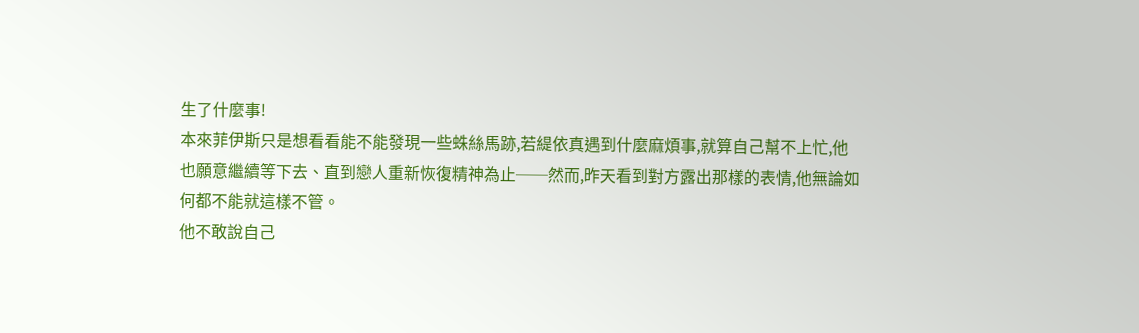生了什麼事!
本來菲伊斯只是想看看能不能發現一些蛛絲馬跡,若緹依真遇到什麼麻煩事,就算自己幫不上忙,他也願意繼續等下去、直到戀人重新恢復精神為止──然而,昨天看到對方露出那樣的表情,他無論如何都不能就這樣不管。
他不敢說自己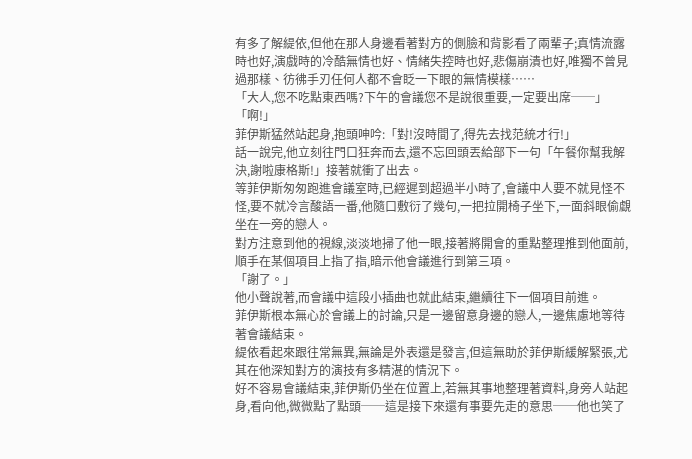有多了解緹依,但他在那人身邊看著對方的側臉和背影看了兩輩子;真情流露時也好,演戲時的冷酷無情也好、情緒失控時也好,悲傷崩潰也好,唯獨不曾見過那樣、彷彿手刃任何人都不會眨一下眼的無情模樣……
「大人,您不吃點東西嗎?下午的會議您不是說很重要,一定要出席──」
「啊!」
菲伊斯猛然站起身,抱頭呻吟:「對!沒時間了,得先去找范統才行!」
話一說完,他立刻往門口狂奔而去,還不忘回頭丟給部下一句「午餐你幫我解決,謝啦康格斯!」接著就衝了出去。
等菲伊斯匆匆跑進會議室時,已經遲到超過半小時了,會議中人要不就見怪不怪,要不就冷言酸語一番,他隨口敷衍了幾句,一把拉開椅子坐下,一面斜眼偷覷坐在一旁的戀人。
對方注意到他的視線,淡淡地掃了他一眼,接著將開會的重點整理推到他面前,順手在某個項目上指了指,暗示他會議進行到第三項。
「謝了。」
他小聲說著,而會議中這段小插曲也就此結束,繼續往下一個項目前進。
菲伊斯根本無心於會議上的討論,只是一邊留意身邊的戀人,一邊焦慮地等待著會議結束。
緹依看起來跟往常無異,無論是外表還是發言,但這無助於菲伊斯緩解緊張,尤其在他深知對方的演技有多精湛的情況下。
好不容易會議結束,菲伊斯仍坐在位置上,若無其事地整理著資料,身旁人站起身,看向他,微微點了點頭──這是接下來還有事要先走的意思──他也笑了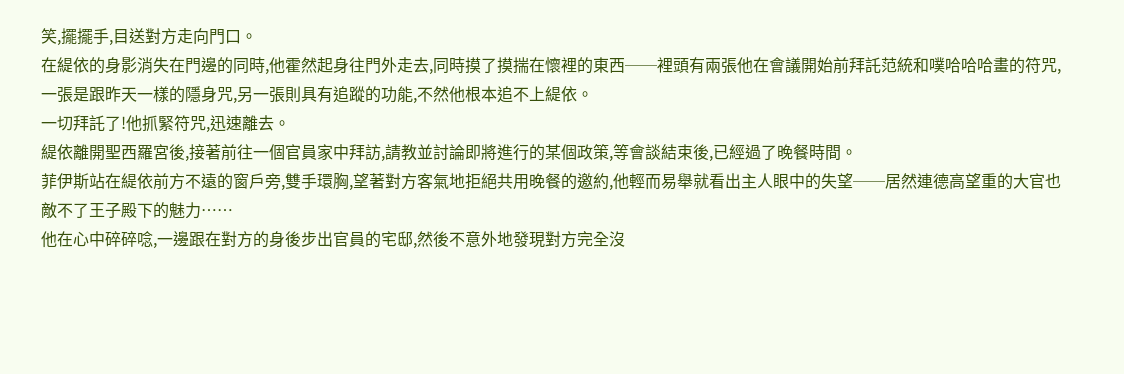笑,擺擺手,目送對方走向門口。
在緹依的身影消失在門邊的同時,他霍然起身往門外走去,同時摸了摸揣在懷裡的東西──裡頭有兩張他在會議開始前拜託范統和噗哈哈哈畫的符咒,一張是跟昨天一樣的隱身咒,另一張則具有追蹤的功能,不然他根本追不上緹依。
一切拜託了!他抓緊符咒,迅速離去。
緹依離開聖西羅宮後,接著前往一個官員家中拜訪,請教並討論即將進行的某個政策,等會談結束後,已經過了晚餐時間。
菲伊斯站在緹依前方不遠的窗戶旁,雙手環胸,望著對方客氣地拒絕共用晚餐的邀約,他輕而易舉就看出主人眼中的失望──居然連德高望重的大官也敵不了王子殿下的魅力……
他在心中碎碎唸,一邊跟在對方的身後步出官員的宅邸,然後不意外地發現對方完全沒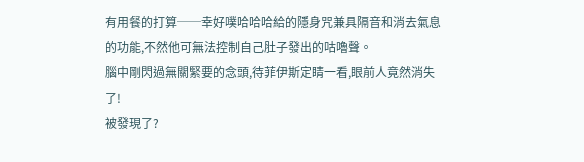有用餐的打算──幸好噗哈哈哈給的隱身咒兼具隔音和消去氣息的功能,不然他可無法控制自己肚子發出的咕嚕聲。
腦中剛閃過無關緊要的念頭,待菲伊斯定睛一看,眼前人竟然消失了!
被發現了?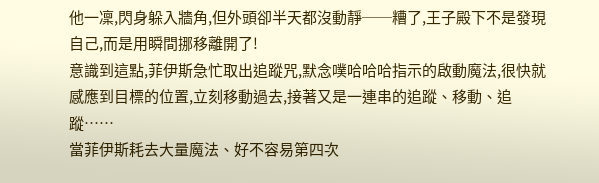他一凜,閃身躲入牆角,但外頭卻半天都沒動靜──糟了,王子殿下不是發現自己,而是用瞬間挪移離開了!
意識到這點,菲伊斯急忙取出追蹤咒,默念噗哈哈哈指示的啟動魔法,很快就感應到目標的位置,立刻移動過去,接著又是一連串的追蹤、移動、追蹤……
當菲伊斯耗去大量魔法、好不容易第四次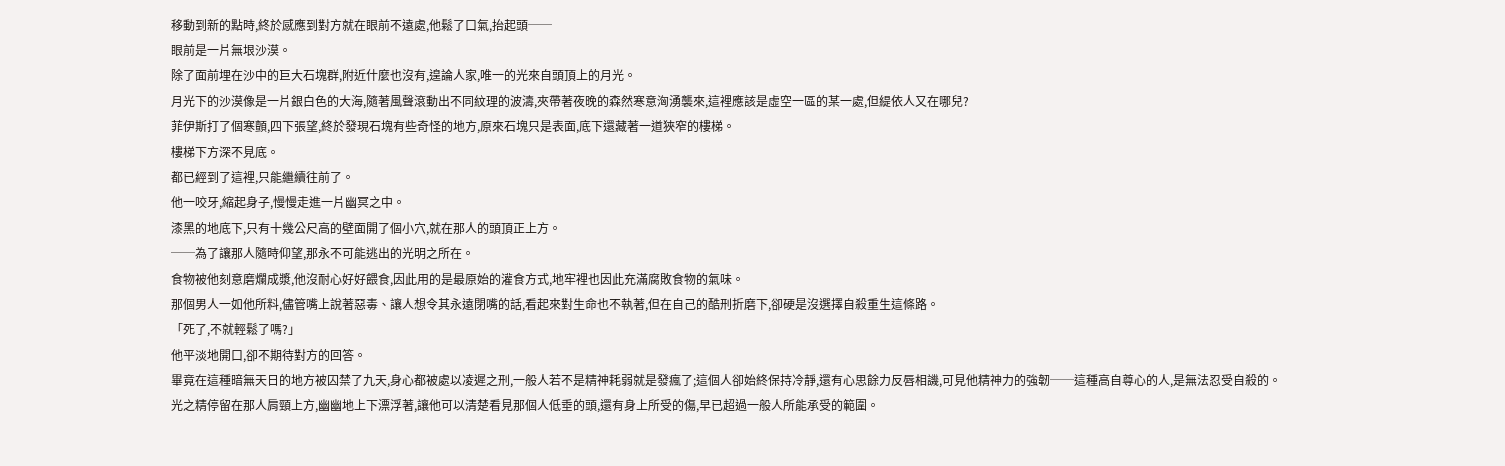移動到新的點時,終於感應到對方就在眼前不遠處,他鬆了口氣,抬起頭──
眼前是一片無垠沙漠。
除了面前埋在沙中的巨大石塊群,附近什麼也沒有,遑論人家,唯一的光來自頭頂上的月光。
月光下的沙漠像是一片銀白色的大海,隨著風聲滾動出不同紋理的波濤,夾帶著夜晚的森然寒意洶湧襲來,這裡應該是虛空一區的某一處,但緹依人又在哪兒?
菲伊斯打了個寒顫,四下張望,終於發現石塊有些奇怪的地方,原來石塊只是表面,底下還藏著一道狹窄的樓梯。
樓梯下方深不見底。
都已經到了這裡,只能繼續往前了。
他一咬牙,縮起身子,慢慢走進一片幽冥之中。
漆黑的地底下,只有十幾公尺高的壁面開了個小穴,就在那人的頭頂正上方。
──為了讓那人隨時仰望,那永不可能逃出的光明之所在。
食物被他刻意磨爛成漿,他沒耐心好好餵食,因此用的是最原始的灌食方式,地牢裡也因此充滿腐敗食物的氣味。
那個男人一如他所料,儘管嘴上說著惡毒、讓人想令其永遠閉嘴的話,看起來對生命也不執著,但在自己的酷刑折磨下,卻硬是沒選擇自殺重生這條路。
「死了,不就輕鬆了嗎?」
他平淡地開口,卻不期待對方的回答。
畢竟在這種暗無天日的地方被囚禁了九天,身心都被處以凌遲之刑,一般人若不是精神耗弱就是發瘋了;這個人卻始終保持冷靜,還有心思餘力反唇相譏,可見他精神力的強韌──這種高自尊心的人,是無法忍受自殺的。
光之精停留在那人肩頸上方,幽幽地上下漂浮著,讓他可以清楚看見那個人低垂的頭,還有身上所受的傷,早已超過一般人所能承受的範圍。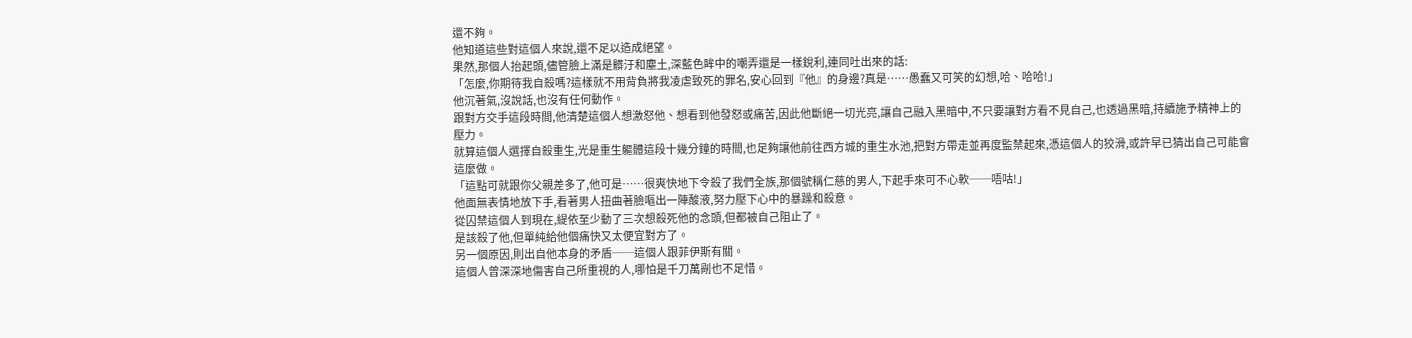還不夠。
他知道這些對這個人來說,還不足以造成絕望。
果然,那個人抬起頭,儘管臉上滿是髒汙和塵土,深藍色眸中的嘲弄還是一樣銳利,連同吐出來的話:
「怎麼,你期待我自殺嗎?這樣就不用背負將我凌虐致死的罪名,安心回到『他』的身邊?真是……愚蠢又可笑的幻想,哈、哈哈!」
他沉著氣,沒說話,也沒有任何動作。
跟對方交手這段時間,他清楚這個人想激怒他、想看到他發怒或痛苦,因此他斷絕一切光亮,讓自己融入黑暗中,不只要讓對方看不見自己,也透過黑暗,持續施予精神上的壓力。
就算這個人選擇自殺重生,光是重生軀體這段十幾分鐘的時間,也足夠讓他前往西方城的重生水池,把對方帶走並再度監禁起來,憑這個人的狡滑,或許早已猜出自己可能會這麼做。
「這點可就跟你父親差多了,他可是……很爽快地下令殺了我們全族,那個號稱仁慈的男人,下起手來可不心軟──唔咕!」
他面無表情地放下手,看著男人扭曲著臉嘔出一陣酸液,努力壓下心中的暴躁和殺意。
從囚禁這個人到現在,緹依至少動了三次想殺死他的念頭,但都被自己阻止了。
是該殺了他,但單純給他個痛快又太便宜對方了。
另一個原因,則出自他本身的矛盾──這個人跟菲伊斯有關。
這個人曾深深地傷害自己所重視的人,哪怕是千刀萬剮也不足惜。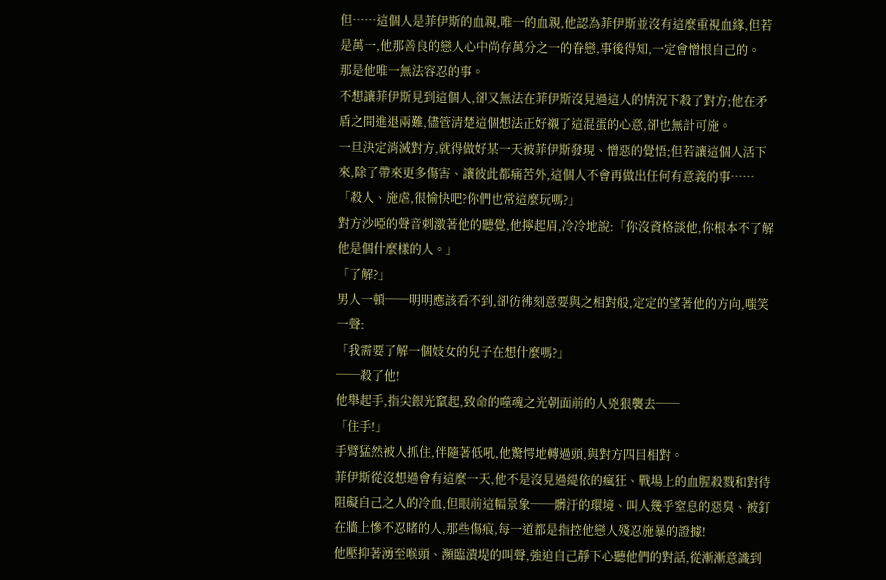但……這個人是菲伊斯的血親,唯一的血親,他認為菲伊斯並沒有這麼重視血緣,但若是萬一,他那善良的戀人心中尚存萬分之一的眷戀,事後得知,一定會憎恨自己的。
那是他唯一無法容忍的事。
不想讓菲伊斯見到這個人,卻又無法在菲伊斯沒見過這人的情況下殺了對方;他在矛盾之間進退兩難,儘管清楚這個想法正好襯了這混蛋的心意,卻也無計可施。
一旦決定消滅對方,就得做好某一天被菲伊斯發現、憎惡的覺悟;但若讓這個人活下來,除了帶來更多傷害、讓彼此都痛苦外,這個人不會再做出任何有意義的事……
「殺人、施虐,很愉快吧?你們也常這麼玩嗎?」
對方沙啞的聲音刺激著他的聽覺,他擰起眉,冷冷地說:「你沒資格談他,你根本不了解他是個什麼樣的人。」
「了解?」
男人一頓──明明應該看不到,卻彷彿刻意要與之相對般,定定的望著他的方向,嗤笑一聲:
「我需要了解一個妓女的兒子在想什麼嗎?」
──殺了他!
他舉起手,指尖銀光竄起,致命的噬魂之光朝面前的人兇狠襲去──
「住手!」
手臂猛然被人抓住,伴隨著低吼,他驚愕地轉過頭,與對方四目相對。
菲伊斯從沒想過會有這麼一天,他不是沒見過緹依的瘋狂、戰場上的血腥殺戮和對待阻礙自己之人的冷血,但眼前這幅景象──髒汙的環境、叫人幾乎窒息的惡臭、被釘在牆上慘不忍睹的人,那些傷痕,每一道都是指控他戀人殘忍施暴的證據!
他壓抑著湧至喉頭、瀕臨潰堤的叫聲,強迫自己靜下心聽他們的對話,從漸漸意識到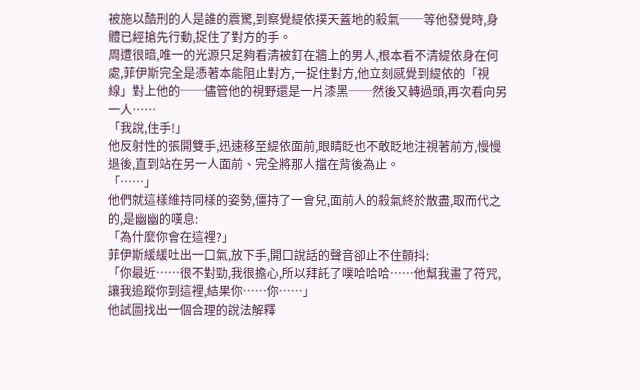被施以酷刑的人是誰的震驚,到察覺緹依撲天蓋地的殺氣──等他發覺時,身體已經搶先行動,捉住了對方的手。
周遭很暗,唯一的光源只足夠看清被釘在牆上的男人,根本看不清緹依身在何處,菲伊斯完全是憑著本能阻止對方,一捉住對方,他立刻感覺到緹依的「視線」對上他的──儘管他的視野還是一片漆黑──然後又轉過頭,再次看向另一人……
「我說,住手!」
他反射性的張開雙手,迅速移至緹依面前,眼睛眨也不敢眨地注視著前方,慢慢退後,直到站在另一人面前、完全將那人擋在背後為止。
「……」
他們就這樣維持同樣的姿勢,僵持了一會兒,面前人的殺氣終於散盡,取而代之的,是幽幽的嘆息:
「為什麼你會在這裡?」
菲伊斯緩緩吐出一口氣,放下手,開口說話的聲音卻止不住顫抖:
「你最近……很不對勁,我很擔心,所以拜託了噗哈哈哈……他幫我畫了符咒,讓我追蹤你到這裡,結果你……你……」
他試圖找出一個合理的說法解釋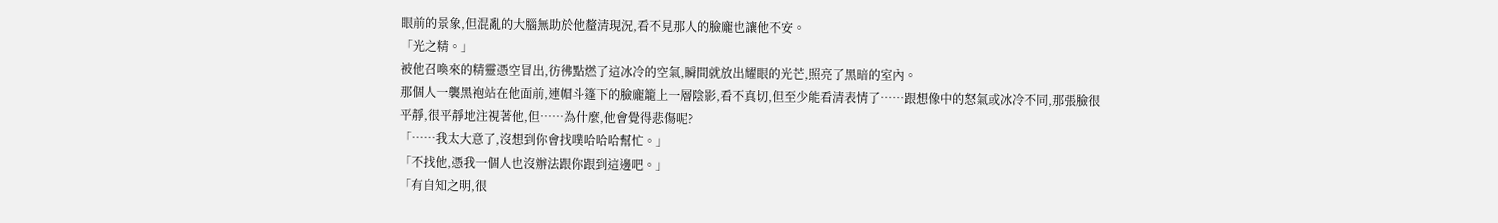眼前的景象,但混亂的大腦無助於他釐清現況,看不見那人的臉龐也讓他不安。
「光之精。」
被他召喚來的精靈憑空冒出,彷彿點燃了這冰冷的空氣,瞬間就放出耀眼的光芒,照亮了黑暗的室內。
那個人一襲黑袍站在他面前,連帽斗篷下的臉龐籠上一層陰影,看不真切,但至少能看清表情了……跟想像中的怒氣或冰冷不同,那張臉很平靜,很平靜地注視著他,但……為什麼,他會覺得悲傷呢?
「……我太大意了,沒想到你會找噗哈哈哈幫忙。」
「不找他,憑我一個人也沒辦法跟你跟到這邊吧。」
「有自知之明,很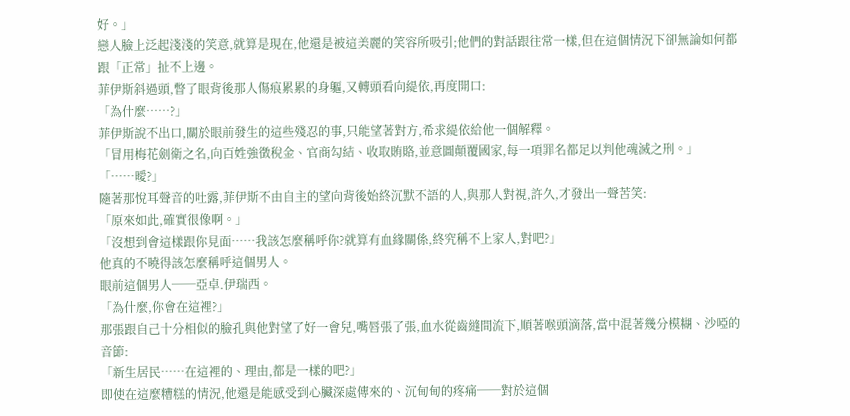好。」
戀人臉上泛起淺淺的笑意,就算是現在,他還是被這美麗的笑容所吸引;他們的對話跟往常一樣,但在這個情況下卻無論如何都跟「正常」扯不上邊。
菲伊斯斜過頭,瞥了眼背後那人傷痕累累的身軀,又轉頭看向緹依,再度開口:
「為什麼……?」
菲伊斯說不出口,關於眼前發生的這些殘忍的事,只能望著對方,希求緹依給他一個解釋。
「冒用梅花劍衛之名,向百姓強徵稅金、官商勾結、收取賄賂,並意圖顛覆國家,每一項罪名都足以判他魂滅之刑。」
「……曖?」
隨著那悅耳聲音的吐露,菲伊斯不由自主的望向背後始終沉默不語的人,與那人對視,許久,才發出一聲苦笑:
「原來如此,確實很像啊。」
「沒想到會這樣跟你見面……我該怎麼稱呼你?就算有血緣關係,終究稱不上家人,對吧?」
他真的不曉得該怎麼稱呼這個男人。
眼前這個男人──亞卓.伊瑞西。
「為什麼,你會在這裡?」
那張跟自己十分相似的臉孔與他對望了好一會兒,嘴唇張了張,血水從齒縫間流下,順著喉頭滴落,當中混著幾分模糊、沙啞的音節:
「新生居民……在這裡的、理由,都是一樣的吧?」
即使在這麼糟糕的情況,他還是能感受到心臟深處傳來的、沉甸甸的疼痛──對於這個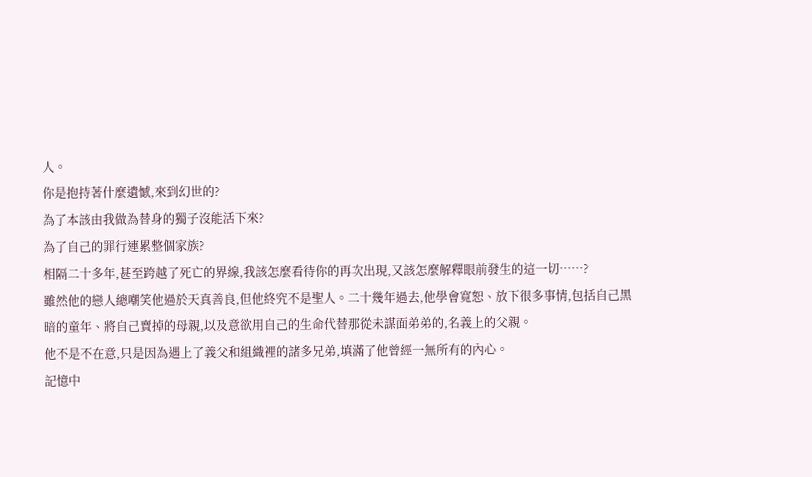人。
你是抱持著什麼遺憾,來到幻世的?
為了本該由我做為替身的獨子沒能活下來?
為了自己的罪行連累整個家族?
相隔二十多年,甚至跨越了死亡的界線,我該怎麼看待你的再次出現,又該怎麼解釋眼前發生的這一切……?
雖然他的戀人總嘲笑他過於天真善良,但他終究不是聖人。二十幾年過去,他學會寬恕、放下很多事情,包括自己黑暗的童年、將自己賣掉的母親,以及意欲用自己的生命代替那從未謀面弟弟的,名義上的父親。
他不是不在意,只是因為遇上了義父和組織裡的諸多兄弟,填滿了他曾經一無所有的內心。
記憶中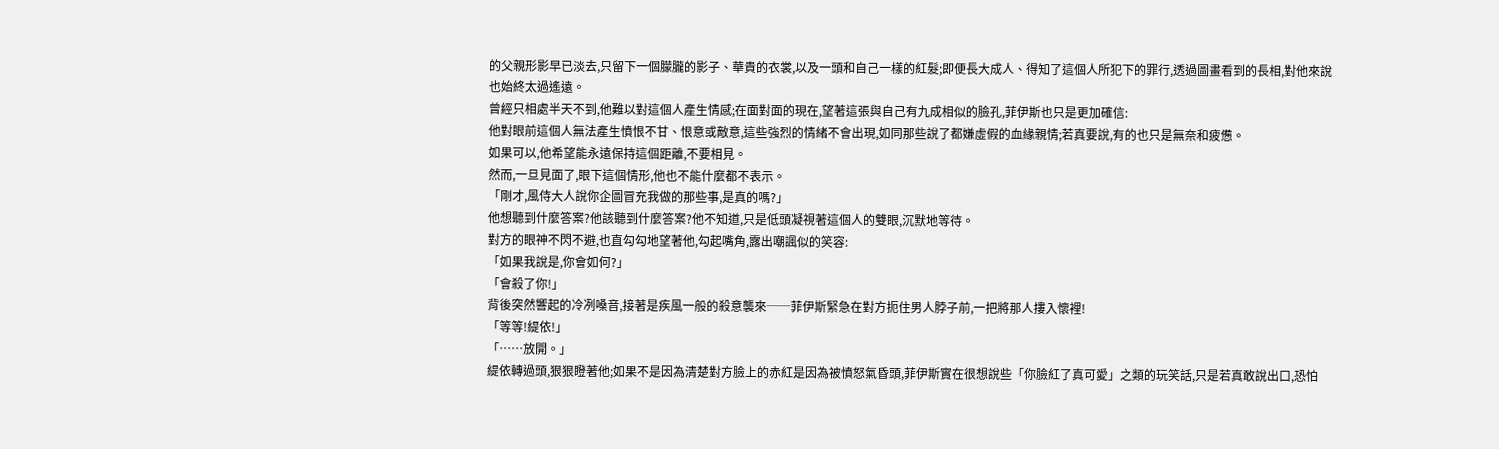的父親形影早已淡去,只留下一個朦朧的影子、華貴的衣裳,以及一頭和自己一樣的紅髮;即便長大成人、得知了這個人所犯下的罪行,透過圖畫看到的長相,對他來說也始終太過遙遠。
曾經只相處半天不到,他難以對這個人產生情感;在面對面的現在,望著這張與自己有九成相似的臉孔,菲伊斯也只是更加確信:
他對眼前這個人無法產生憤恨不甘、恨意或敵意,這些強烈的情緒不會出現,如同那些說了都嫌虛假的血緣親情;若真要說,有的也只是無奈和疲憊。
如果可以,他希望能永遠保持這個距離,不要相見。
然而,一旦見面了,眼下這個情形,他也不能什麼都不表示。
「剛才,風侍大人說你企圖冒充我做的那些事,是真的嗎?」
他想聽到什麼答案?他該聽到什麼答案?他不知道,只是低頭凝視著這個人的雙眼,沉默地等待。
對方的眼神不閃不避,也直勾勾地望著他,勾起嘴角,露出嘲諷似的笑容:
「如果我說是,你會如何?」
「會殺了你!」
背後突然響起的冷冽嗓音,接著是疾風一般的殺意襲來──菲伊斯緊急在對方扼住男人脖子前,一把將那人摟入懷裡!
「等等!緹依!」
「……放開。」
緹依轉過頭,狠狠瞪著他;如果不是因為清楚對方臉上的赤紅是因為被憤怒氣昏頭,菲伊斯實在很想說些「你臉紅了真可愛」之類的玩笑話,只是若真敢說出口,恐怕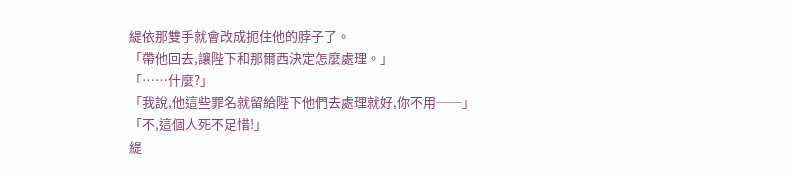緹依那雙手就會改成扼住他的脖子了。
「帶他回去,讓陛下和那爾西決定怎麼處理。」
「……什麼?」
「我說,他這些罪名就留給陛下他們去處理就好,你不用──」
「不,這個人死不足惜!」
緹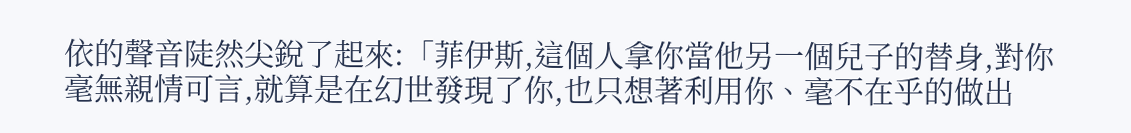依的聲音陡然尖銳了起來:「菲伊斯,這個人拿你當他另一個兒子的替身,對你毫無親情可言,就算是在幻世發現了你,也只想著利用你、毫不在乎的做出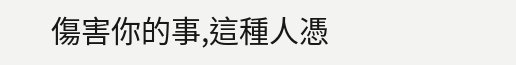傷害你的事,這種人憑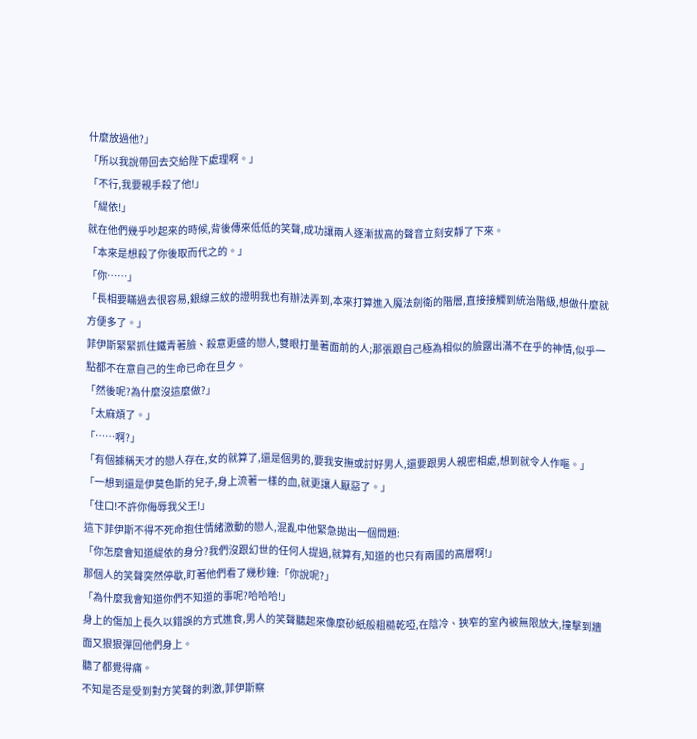什麼放過他?」
「所以我說帶回去交給陛下處理啊。」
「不行,我要親手殺了他!」
「緹依!」
就在他們幾乎吵起來的時候,背後傳來低低的笑聲,成功讓兩人逐漸拔高的聲音立刻安靜了下來。
「本來是想殺了你後取而代之的。」
「你……」
「長相要瞞過去很容易,銀線三紋的證明我也有辦法弄到,本來打算進入魔法劍衛的階層,直接接觸到統治階級,想做什麼就方便多了。」
菲伊斯緊緊抓住鐵青著臉、殺意更盛的戀人,雙眼打量著面前的人;那張跟自己極為相似的臉露出滿不在乎的神情,似乎一點都不在意自己的生命已命在旦夕。
「然後呢?為什麼沒這麼做?」
「太麻煩了。」
「……啊?」
「有個據稱天才的戀人存在,女的就算了,還是個男的,要我安撫或討好男人,還要跟男人親密相處,想到就令人作嘔。」
「一想到還是伊莫色斯的兒子,身上流著一樣的血,就更讓人厭惡了。」
「住口!不許你侮辱我父王!」
這下菲伊斯不得不死命抱住情緒激動的戀人,混亂中他緊急拋出一個問題:
「你怎麼會知道緹依的身分?我們沒跟幻世的任何人提過,就算有,知道的也只有兩國的高層啊!」
那個人的笑聲突然停歇,盯著他們看了幾秒鐘:「你說呢?」
「為什麼我會知道你們不知道的事呢?哈哈哈!」
身上的傷加上長久以錯誤的方式進食,男人的笑聲聽起來像麼砂紙般粗糙乾啞,在陰冷、狹窄的室內被無限放大,撞擊到牆面又狠狠彈回他們身上。
聽了都覺得痛。
不知是否是受到對方笑聲的刺激,菲伊斯察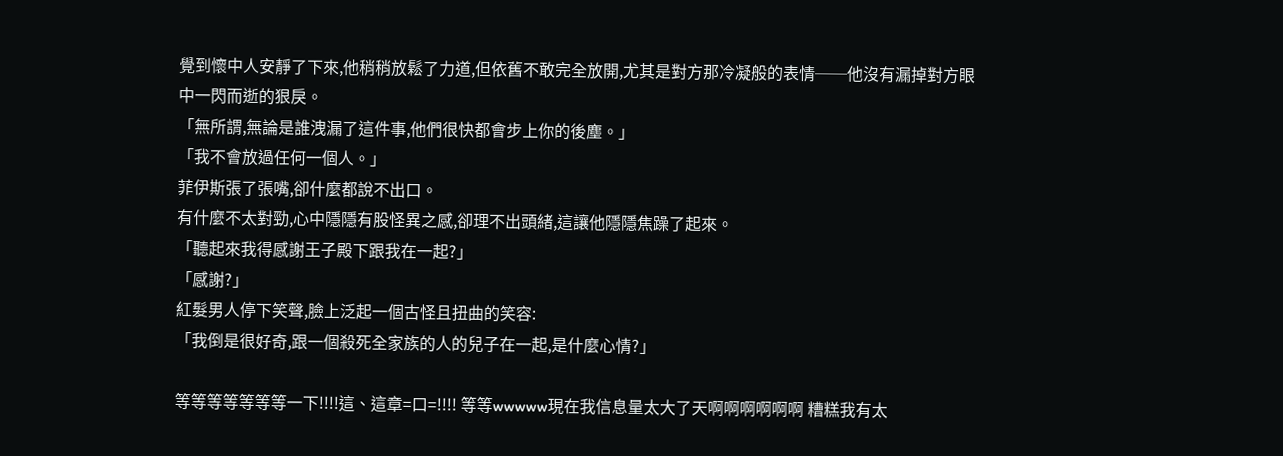覺到懷中人安靜了下來,他稍稍放鬆了力道,但依舊不敢完全放開,尤其是對方那冷凝般的表情──他沒有漏掉對方眼中一閃而逝的狠戾。
「無所謂,無論是誰洩漏了這件事,他們很快都會步上你的後塵。」
「我不會放過任何一個人。」
菲伊斯張了張嘴,卻什麼都說不出口。
有什麼不太對勁,心中隱隱有股怪異之感,卻理不出頭緒,這讓他隱隱焦躁了起來。
「聽起來我得感謝王子殿下跟我在一起?」
「感謝?」
紅髮男人停下笑聲,臉上泛起一個古怪且扭曲的笑容:
「我倒是很好奇,跟一個殺死全家族的人的兒子在一起,是什麼心情?」

等等等等等等等一下!!!!這、這章=口=!!!! 等等wwwww現在我信息量太大了天啊啊啊啊啊啊 糟糕我有太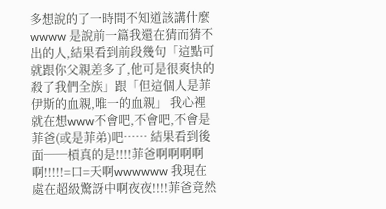多想說的了一時間不知道該講什麼wwww 是說前一篇我還在猜而猜不出的人,結果看到前段幾句「這點可就跟你父親差多了,他可是很爽快的殺了我們全族」跟「但這個人是菲伊斯的血親,唯一的血親」 我心裡就在想www不會吧,不會吧,不會是菲爸(或是菲弟)吧…… 結果看到後面──槓真的是!!!!菲爸啊啊啊啊啊!!!!!=口=天啊wwwwww 我現在處在超級驚訝中啊夜夜!!!!菲爸竟然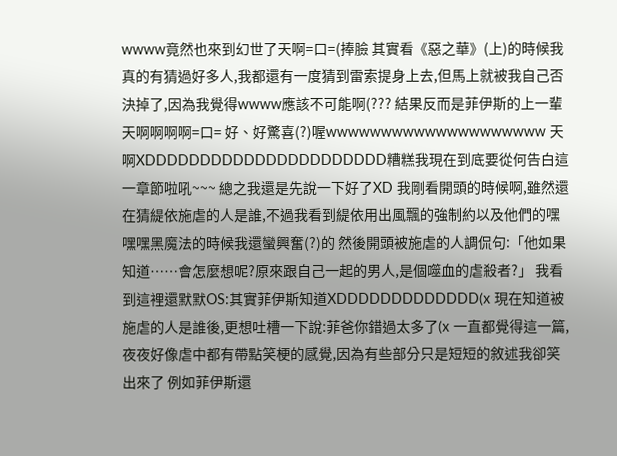wwww竟然也來到幻世了天啊=口=(捧臉 其實看《惡之華》(上)的時候我真的有猜過好多人,我都還有一度猜到雷索提身上去,但馬上就被我自己否決掉了,因為我覺得wwww應該不可能啊(??? 結果反而是菲伊斯的上一輩天啊啊啊啊=口= 好、好驚喜(?)喔wwwwwwwwwwwwwwwwwwww 天啊XDDDDDDDDDDDDDDDDDDDDDD糟糕我現在到底要從何告白這一章節啦吼~~~ 總之我還是先說一下好了XD 我剛看開頭的時候啊,雖然還在猜緹依施虐的人是誰,不過我看到緹依用出風飄的強制約以及他們的嘿嘿嘿黑魔法的時候我還蠻興奮(?)的 然後開頭被施虐的人調侃句:「他如果知道……會怎麼想呢?原來跟自己一起的男人,是個噬血的虐殺者?」 我看到這裡還默默OS:其實菲伊斯知道XDDDDDDDDDDDDD(x 現在知道被施虐的人是誰後,更想吐槽一下說:菲爸你錯過太多了(x 一直都覺得這一篇,夜夜好像虐中都有帶點笑梗的感覺,因為有些部分只是短短的敘述我卻笑出來了 例如菲伊斯還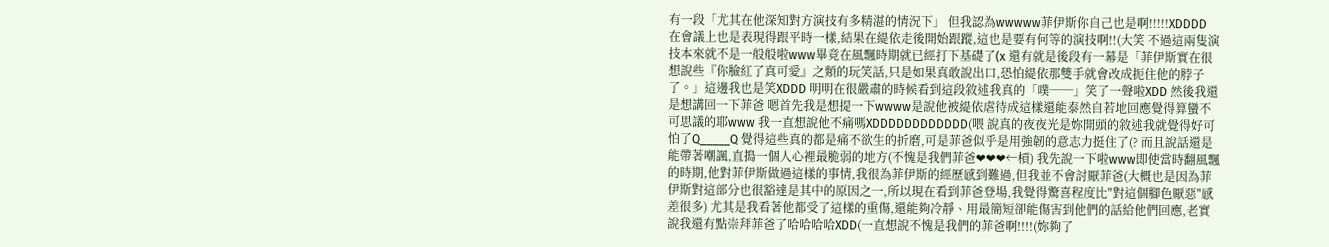有一段「尤其在他深知對方演技有多精湛的情況下」 但我認為wwwww菲伊斯你自己也是啊!!!!!XDDDD 在會議上也是表現得跟平時一樣,結果在緹依走後開始跟蹤,這也是要有何等的演技啊!!(大笑 不過這兩隻演技本來就不是一般般啦www畢竟在風飄時期就已經打下基礎了(x 還有就是後段有一幕是「菲伊斯實在很想說些『你臉紅了真可愛』之類的玩笑話,只是如果真敢說出口,恐怕緹依那雙手就會改成扼住他的脖子了。」這邊我也是笑XDDD 明明在很嚴肅的時候看到這段敘述我真的「噗──」笑了一聲啦XDD 然後我還是想講回一下菲爸 嗯首先我是想提一下wwww是說他被緹依虐待成這樣還能泰然自若地回應覺得算蠻不可思議的耶www 我一直想說他不痛嗎XDDDDDDDDDDDD(喂 說真的夜夜光是妳開頭的敘述我就覺得好可怕了Q_____Q 覺得這些真的都是痛不欲生的折磨,可是菲爸似乎是用強韌的意志力挺住了(? 而且說話還是能帶著嘲諷,直搗一個人心裡最脆弱的地方(不愧是我們菲爸❤❤❤←槓) 我先說一下啦www即使當時翻風飄的時期,他對菲伊斯做過這樣的事情,我很為菲伊斯的經歷感到難過,但我並不會討厭菲爸(大概也是因為菲伊斯對這部分也很豁達是其中的原因之一,所以現在看到菲爸登場,我覺得驚喜程度比"對這個腳色厭惡"感差很多) 尤其是我看著他都受了這樣的重傷,還能夠冷靜、用最簡短卻能傷害到他們的話給他們回應,老實說我還有點崇拜菲爸了哈哈哈哈XDD(一直想說不愧是我們的菲爸啊!!!!(妳夠了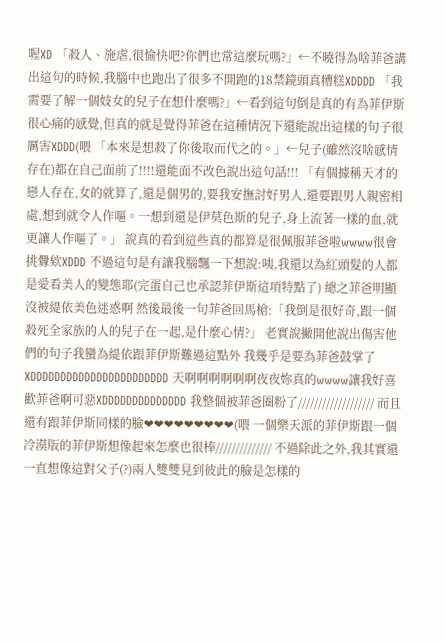喔XD 「殺人、施虐,很愉快吧?你們也常這麼玩嗎?」←不曉得為啥菲爸講出這句的時候,我腦中也跑出了很多不開跑的18禁鏡頭真糟糕XDDDD 「我需要了解一個妓女的兒子在想什麼嗎?」←看到這句倒是真的有為菲伊斯很心痛的感覺,但真的就是覺得菲爸在這種情況下還能說出這樣的句子很厲害XDDD(喂 「本來是想殺了你後取而代之的。」←兒子(雖然沒啥感情存在)都在自己面前了!!!!還能面不改色說出這句話!!! 「有個據稱天才的戀人存在,女的就算了,還是個男的,要我安撫討好男人,還要跟男人親密相處,想到就令人作嘔。一想到還是伊莫色斯的兒子,身上流著一樣的血,就更讓人作嘔了。」 說真的看到這些真的都算是很佩服菲爸啦wwww很會挑釁欸XDDD 不過這句是有讓我腦飄一下想說:咦,我還以為紅頭髮的人都是愛看美人的變態耶(完蛋自己也承認菲伊斯這項特點了) 總之菲爸明顯沒被緹依美色迷惑啊 然後最後一句菲爸回馬槍:「我倒是很好奇,跟一個殺死全家族的人的兒子在一起,是什麼心情?」 老實說撇開他說出傷害他們的句子我蠻為緹依跟菲伊斯難過這點外 我幾乎是要為菲爸鼓掌了XDDDDDDDDDDDDDDDDDDDDDDD 天啊啊啊啊啊啊夜夜妳真的wwww讓我好喜歡菲爸啊可惡XDDDDDDDDDDDDDD 我整個被菲爸圈粉了/////////////////// 而且還有跟菲伊斯同樣的臉❤❤❤❤❤❤❤❤❤(喂 一個樂天派的菲伊斯跟一個冷漠版的菲伊斯想像起來怎麼也很棒////////////// 不過除此之外,我其實還一直想像這對父子(?)兩人雙雙見到彼此的臉是怎樣的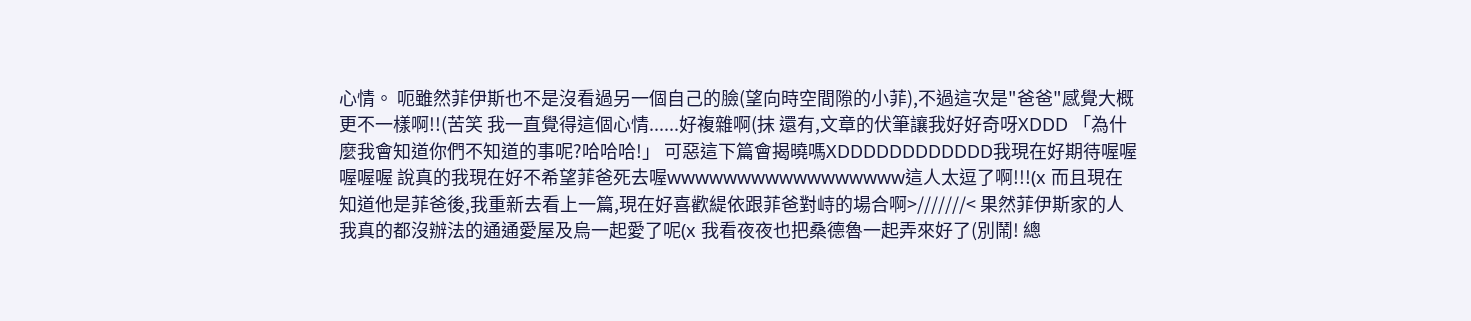心情。 呃雖然菲伊斯也不是沒看過另一個自己的臉(望向時空間隙的小菲),不過這次是"爸爸"感覺大概更不一樣啊!!(苦笑 我一直覺得這個心情......好複雜啊(抹 還有,文章的伏筆讓我好好奇呀XDDD 「為什麼我會知道你們不知道的事呢?哈哈哈!」 可惡這下篇會揭曉嗎XDDDDDDDDDDDD我現在好期待喔喔喔喔喔 說真的我現在好不希望菲爸死去喔wwwwwwwwwwwwwwwww這人太逗了啊!!!(x 而且現在知道他是菲爸後,我重新去看上一篇,現在好喜歡緹依跟菲爸對峙的場合啊>///////< 果然菲伊斯家的人我真的都沒辦法的通通愛屋及烏一起愛了呢(x 我看夜夜也把桑德魯一起弄來好了(別鬧! 總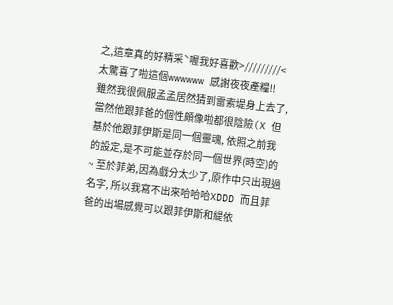之,這章真的好精采ˋ喔我好喜歡>/////////< 太驚喜了啦這個wwwwww 感謝夜夜產糧!!
雖然我很佩服孟孟居然猜到雷索堤身上去了, 當然他跟菲爸的個性頗像啦都很陰險(X 但基於他跟菲伊斯是同一個靈魂, 依照之前我的設定,是不可能並存於同一個世界(時空)的~ 至於菲弟,因為戲分太少了,原作中只出現過名字, 所以我寫不出來哈哈哈XDDD 而且菲爸的出場感覺可以跟菲伊斯和緹依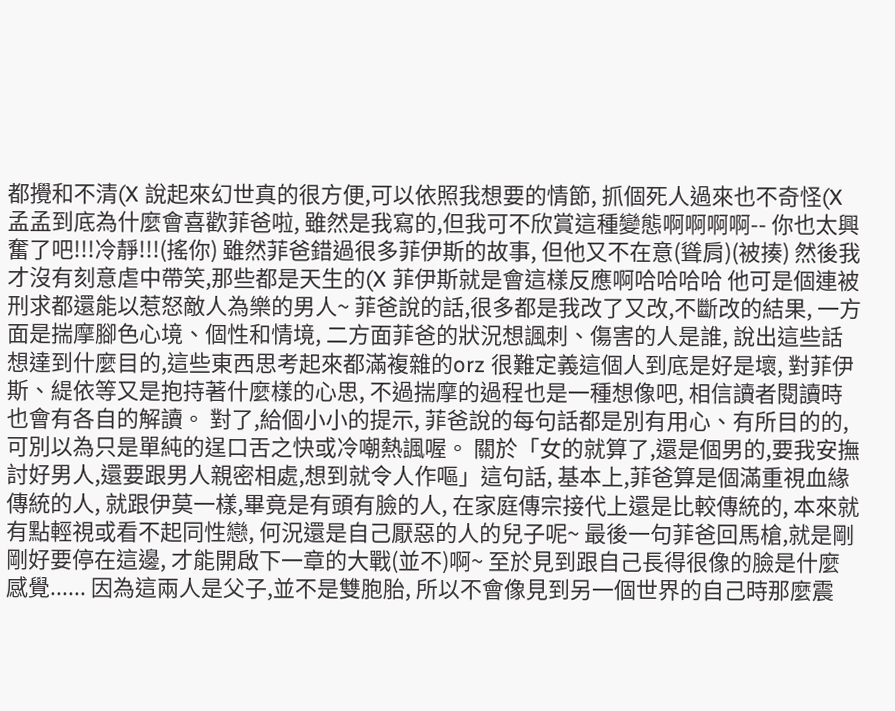都攪和不清(X 說起來幻世真的很方便,可以依照我想要的情節, 抓個死人過來也不奇怪(X 孟孟到底為什麼會喜歡菲爸啦, 雖然是我寫的,但我可不欣賞這種變態啊啊啊啊-- 你也太興奮了吧!!!冷靜!!!(搖你) 雖然菲爸錯過很多菲伊斯的故事, 但他又不在意(聳肩)(被揍) 然後我才沒有刻意虐中帶笑,那些都是天生的(X 菲伊斯就是會這樣反應啊哈哈哈哈 他可是個連被刑求都還能以惹怒敵人為樂的男人~ 菲爸說的話,很多都是我改了又改,不斷改的結果, 一方面是揣摩腳色心境、個性和情境, 二方面菲爸的狀況想諷刺、傷害的人是誰, 說出這些話想達到什麼目的,這些東西思考起來都滿複雜的orz 很難定義這個人到底是好是壞, 對菲伊斯、緹依等又是抱持著什麼樣的心思, 不過揣摩的過程也是一種想像吧, 相信讀者閱讀時也會有各自的解讀。 對了,給個小小的提示, 菲爸說的每句話都是別有用心、有所目的的, 可別以為只是單純的逞口舌之快或冷嘲熱諷喔。 關於「女的就算了,還是個男的,要我安撫討好男人,還要跟男人親密相處,想到就令人作嘔」這句話, 基本上,菲爸算是個滿重視血緣傳統的人, 就跟伊莫一樣,畢竟是有頭有臉的人, 在家庭傳宗接代上還是比較傳統的, 本來就有點輕視或看不起同性戀, 何況還是自己厭惡的人的兒子呢~ 最後一句菲爸回馬槍,就是剛剛好要停在這邊, 才能開啟下一章的大戰(並不)啊~ 至於見到跟自己長得很像的臉是什麼感覺...... 因為這兩人是父子,並不是雙胞胎, 所以不會像見到另一個世界的自己時那麼震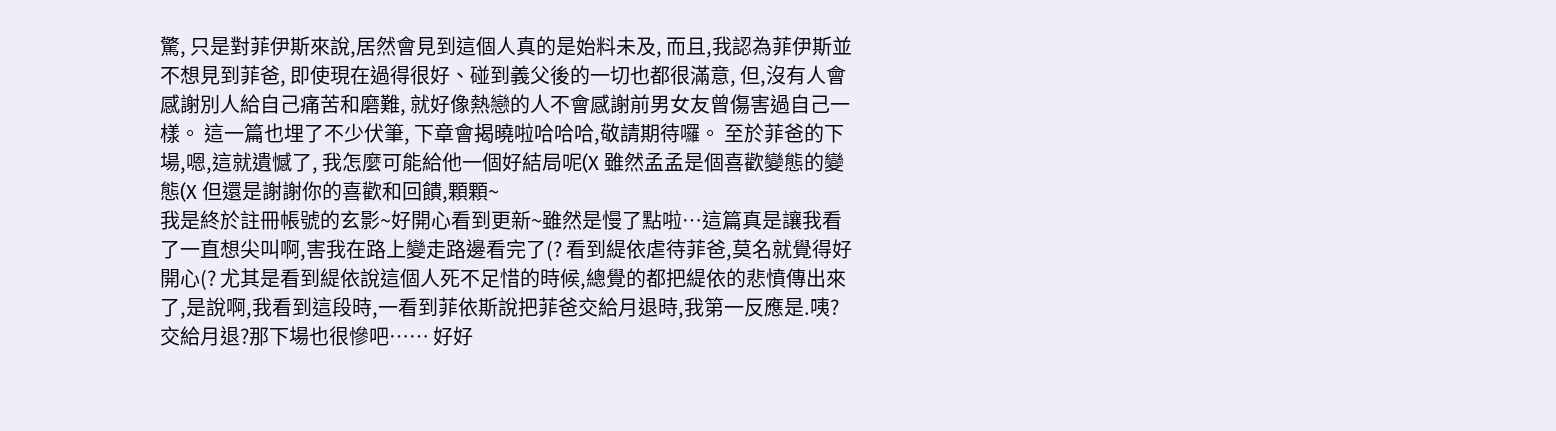驚, 只是對菲伊斯來說,居然會見到這個人真的是始料未及, 而且,我認為菲伊斯並不想見到菲爸, 即使現在過得很好、碰到義父後的一切也都很滿意, 但,沒有人會感謝別人給自己痛苦和磨難, 就好像熱戀的人不會感謝前男女友曾傷害過自己一樣。 這一篇也埋了不少伏筆, 下章會揭曉啦哈哈哈,敬請期待囉。 至於菲爸的下場,嗯,這就遺憾了, 我怎麼可能給他一個好結局呢(X 雖然孟孟是個喜歡變態的變態(X 但還是謝謝你的喜歡和回饋,顆顆~
我是終於註冊帳號的玄影~好開心看到更新~雖然是慢了點啦…這篇真是讓我看了一直想尖叫啊,害我在路上變走路邊看完了(? 看到緹依虐待菲爸,莫名就覺得好開心(? 尤其是看到緹依說這個人死不足惜的時候,總覺的都把緹依的悲憤傳出來了,是說啊,我看到這段時,一看到菲依斯說把菲爸交給月退時,我第一反應是.咦?交給月退?那下場也很慘吧…… 好好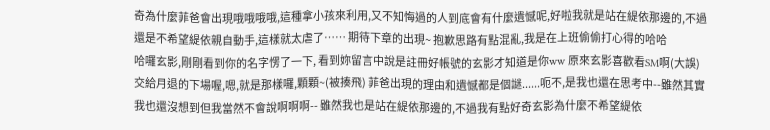奇為什麼菲爸會出現哦哦哦哦,這種拿小孩來利用,又不知悔過的人到底會有什麼遺憾呢,好啦我就是站在緹依那邊的,不過還是不希望緹依親自動手,這樣就太虐了…… 期待下章的出現~ 抱歉思路有點混亂,我是在上班偷偷打心得的哈哈
哈囉玄影,剛剛看到你的名字愣了一下, 看到妳留言中說是註冊好帳號的玄影才知道是你ww 原來玄影喜歡看SM啊(大誤) 交給月退的下場喔,嗯,就是那樣囉,顆顆~(被揍飛) 菲爸出現的理由和遺憾都是個謎......呃不,是我也還在思考中--雖然其實我也還沒想到但我當然不會說啊啊啊-- 雖然我也是站在緹依那邊的,不過我有點好奇玄影為什麼不希望緹依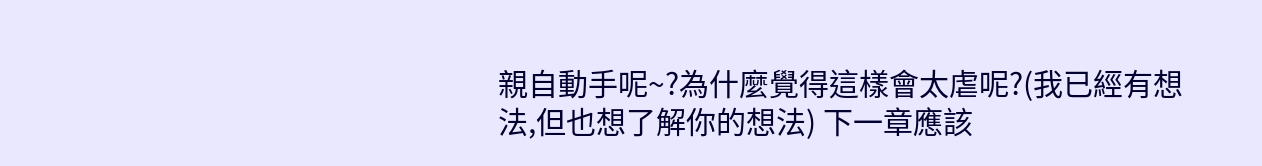親自動手呢~?為什麼覺得這樣會太虐呢?(我已經有想法,但也想了解你的想法) 下一章應該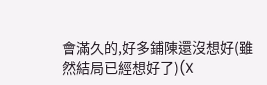會滿久的,好多鋪陳還沒想好(雖然結局已經想好了)(X